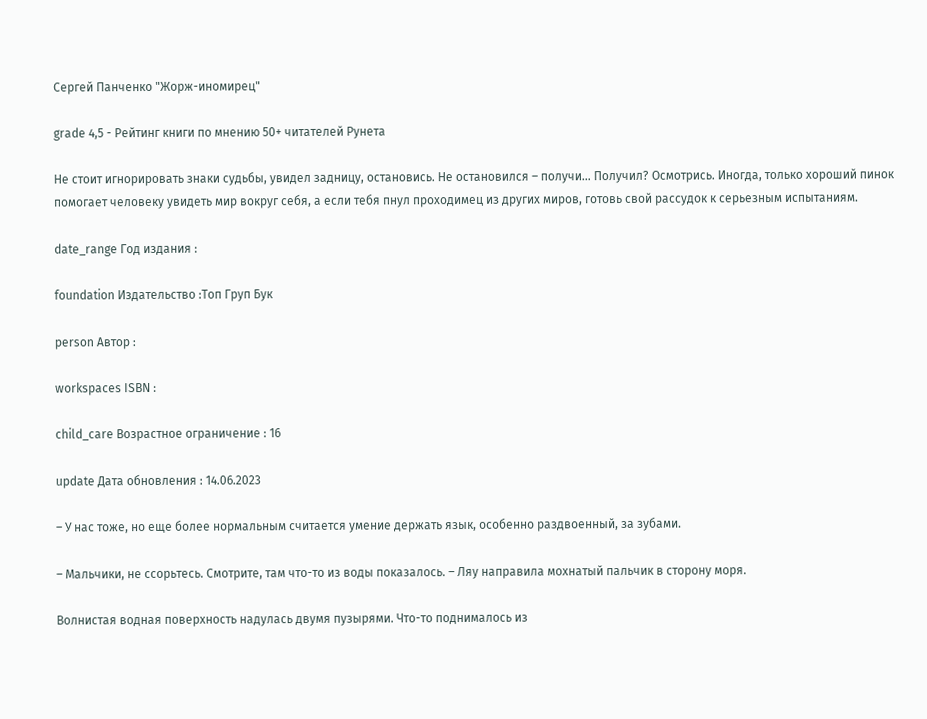Сергей Панченко "Жорж-иномирец"

grade 4,5 - Рейтинг книги по мнению 50+ читателей Рунета

Не стоит игнорировать знаки судьбы, увидел задницу, остановись. Не остановился – получи… Получил? Осмотрись. Иногда, только хороший пинок помогает человеку увидеть мир вокруг себя, а если тебя пнул проходимец из других миров, готовь свой рассудок к серьезным испытаниям.

date_range Год издания :

foundation Издательство :Топ Груп Бук

person Автор :

workspaces ISBN :

child_care Возрастное ограничение : 16

update Дата обновления : 14.06.2023

– У нас тоже, но еще более нормальным считается умение держать язык, особенно раздвоенный, за зубами.

– Мальчики, не ссорьтесь. Смотрите, там что-то из воды показалось. – Ляу направила мохнатый пальчик в сторону моря.

Волнистая водная поверхность надулась двумя пузырями. Что-то поднималось из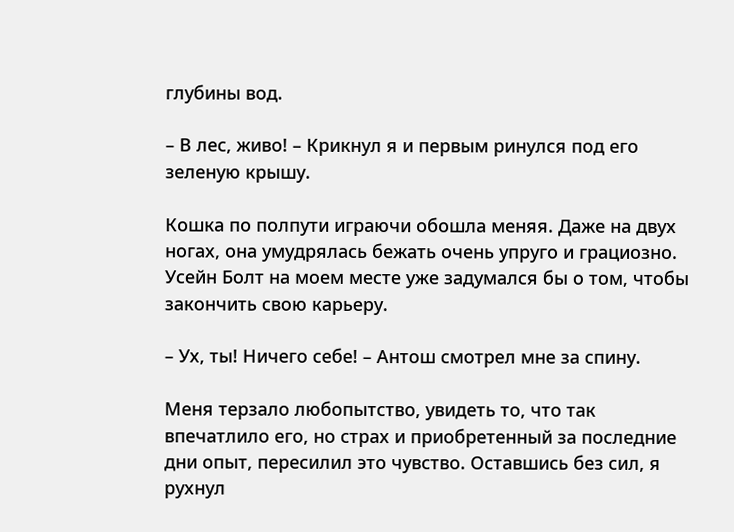глубины вод.

– В лес, живо! – Крикнул я и первым ринулся под его зеленую крышу.

Кошка по полпути играючи обошла меняя. Даже на двух ногах, она умудрялась бежать очень упруго и грациозно. Усейн Болт на моем месте уже задумался бы о том, чтобы закончить свою карьеру.

– Ух, ты! Ничего себе! – Антош смотрел мне за спину.

Меня терзало любопытство, увидеть то, что так впечатлило его, но страх и приобретенный за последние дни опыт, пересилил это чувство. Оставшись без сил, я рухнул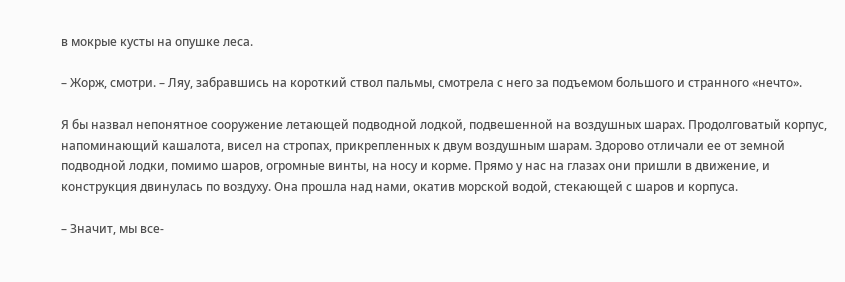в мокрые кусты на опушке леса.

– Жорж, смотри. – Ляу, забравшись на короткий ствол пальмы, смотрела с него за подъемом большого и странного «нечто».

Я бы назвал непонятное сооружение летающей подводной лодкой, подвешенной на воздушных шарах. Продолговатый корпус, напоминающий кашалота, висел на стропах, прикрепленных к двум воздушным шарам. Здорово отличали ее от земной подводной лодки, помимо шаров, огромные винты, на носу и корме. Прямо у нас на глазах они пришли в движение, и конструкция двинулась по воздуху. Она прошла над нами, окатив морской водой, стекающей с шаров и корпуса.

– Значит, мы все-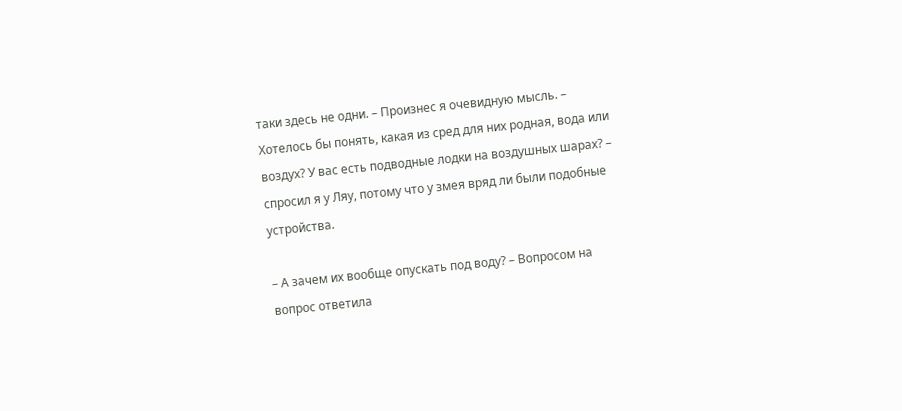таки здесь не одни. – Произнес я очевидную мысль. – Хотелось бы понять, какая из сред для них родная, вода или воздух? У вас есть подводные лодки на воздушных шарах? – спросил я у Ляу, потому что у змея вряд ли были подобные устройства.

– А зачем их вообще опускать под воду? – Вопросом на вопрос ответила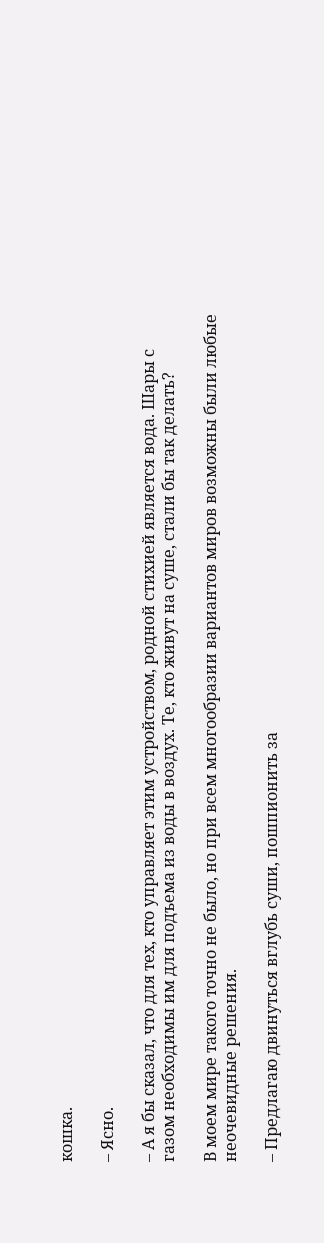кошка.

– Ясно.

– А я бы сказал, что для тех, кто управляет этим устройством, родной стихией является вода. Шары с газом необходимы им для подъема из воды в воздух. Те, кто живут на суше, стали бы так делать?

В моем мире такого точно не было, но при всем многообразии вариантов миров возможны были любые неочевидные решения.

– Предлагаю двинуться вглубь суши, пошпионить за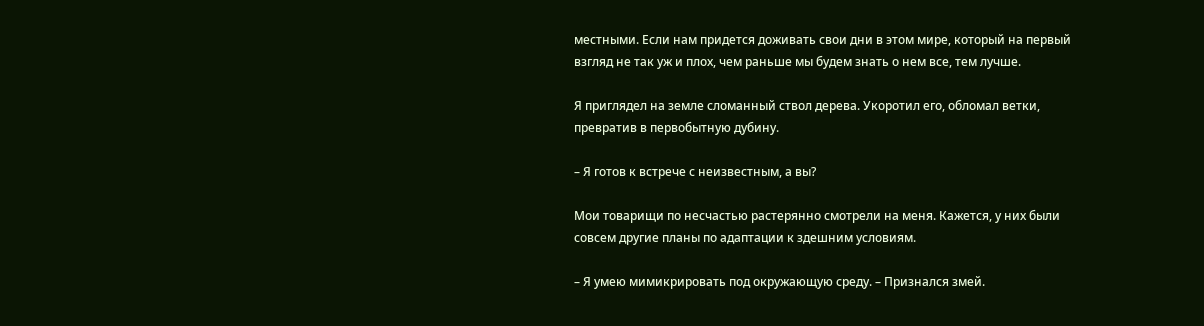местными. Если нам придется доживать свои дни в этом мире, который на первый взгляд не так уж и плох, чем раньше мы будем знать о нем все, тем лучше.

Я приглядел на земле сломанный ствол дерева. Укоротил его, обломал ветки, превратив в первобытную дубину.

– Я готов к встрече с неизвестным, а вы?

Мои товарищи по несчастью растерянно смотрели на меня. Кажется, у них были совсем другие планы по адаптации к здешним условиям.

– Я умею мимикрировать под окружающую среду. – Признался змей.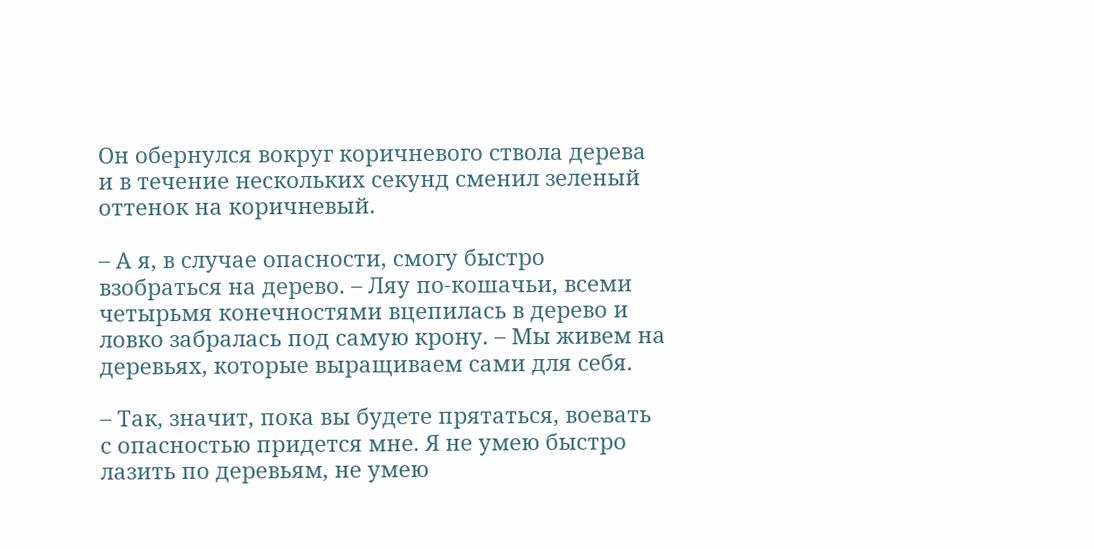Он обернулся вокруг коричневого ствола дерева и в течение нескольких секунд сменил зеленый оттенок на коричневый.

– А я, в случае опасности, смогу быстро взобраться на дерево. – Ляу по-кошачьи, всеми четырьмя конечностями вцепилась в дерево и ловко забралась под самую крону. – Мы живем на деревьях, которые выращиваем сами для себя.

– Так, значит, пока вы будете прятаться, воевать с опасностью придется мне. Я не умею быстро лазить по деревьям, не умею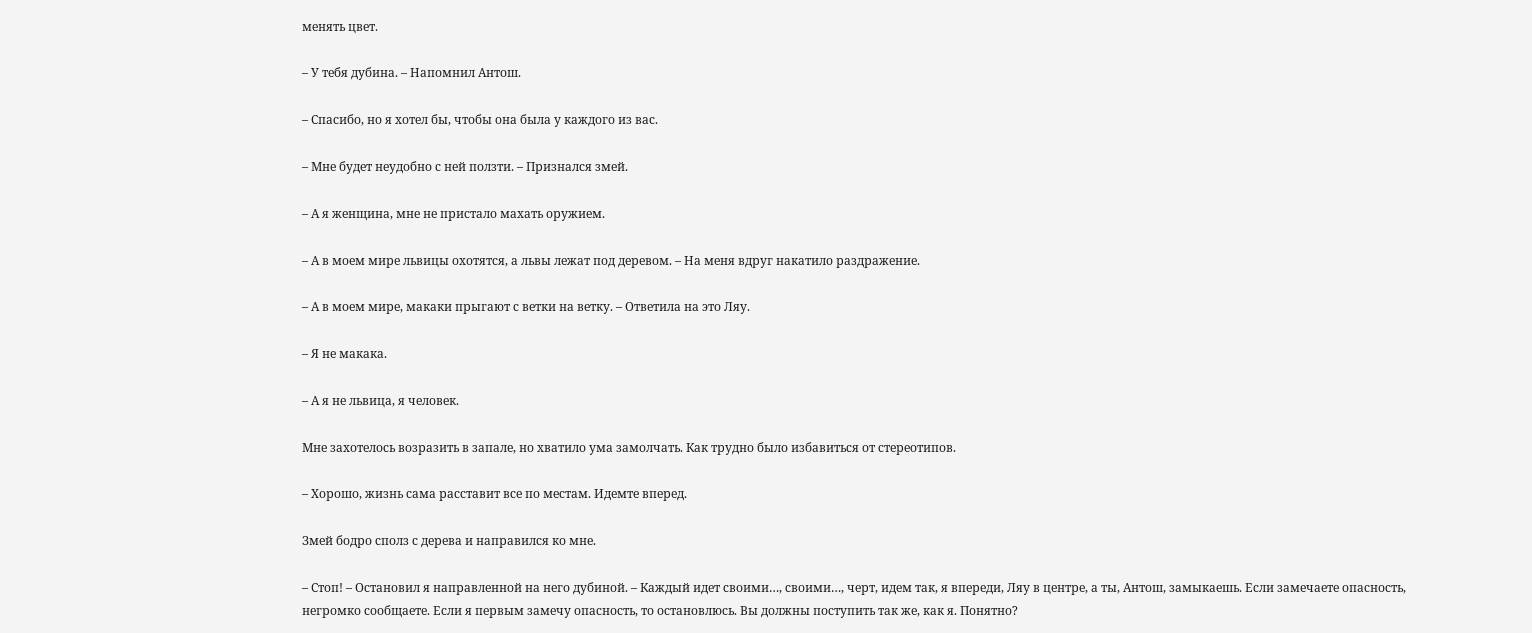менять цвет.

– У тебя дубина. – Напомнил Антош.

– Спасибо, но я хотел бы, чтобы она была у каждого из вас.

– Мне будет неудобно с ней ползти. – Признался змей.

– А я женщина, мне не пристало махать оружием.

– А в моем мире львицы охотятся, а львы лежат под деревом. – На меня вдруг накатило раздражение.

– А в моем мире, макаки прыгают с ветки на ветку. – Ответила на это Ляу.

– Я не макака.

– А я не львица, я человек.

Мне захотелось возразить в запале, но хватило ума замолчать. Как трудно было избавиться от стереотипов.

– Хорошо, жизнь сама расставит все по местам. Идемте вперед.

Змей бодро сполз с дерева и направился ко мне.

– Стоп! – Остановил я направленной на него дубиной. – Каждый идет своими…, своими…, черт, идем так, я впереди, Ляу в центре, а ты, Антош, замыкаешь. Если замечаете опасность, негромко сообщаете. Если я первым замечу опасность, то остановлюсь. Вы должны поступить так же, как я. Понятно?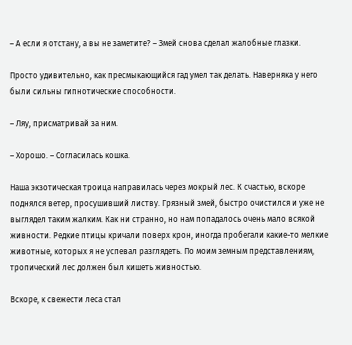– А если я отстану, а вы не заметите? – Змей снова сделал жалобные глазки.

Просто удивительно, как пресмыкающийся гад умел так делать. Наверняка у него были сильны гипнотические способности.

– Ляу, присматривай за ним.

– Хорошо. – Согласилась кошка.

Наша экзотическая троица направилась через мокрый лес. К счастью, вскоре поднялся ветер, просушивший листву. Грязный змей, быстро очистился и уже не выглядел таким жалким. Как ни странно, но нам попадалось очень мало всякой живности. Редкие птицы кричали поверх крон, иногда пробегали какие-то мелкие животные, которых я не успевал разглядеть. По моим земным представлениям, тропический лес должен был кишеть живностью.

Вскоре, к свежести леса стал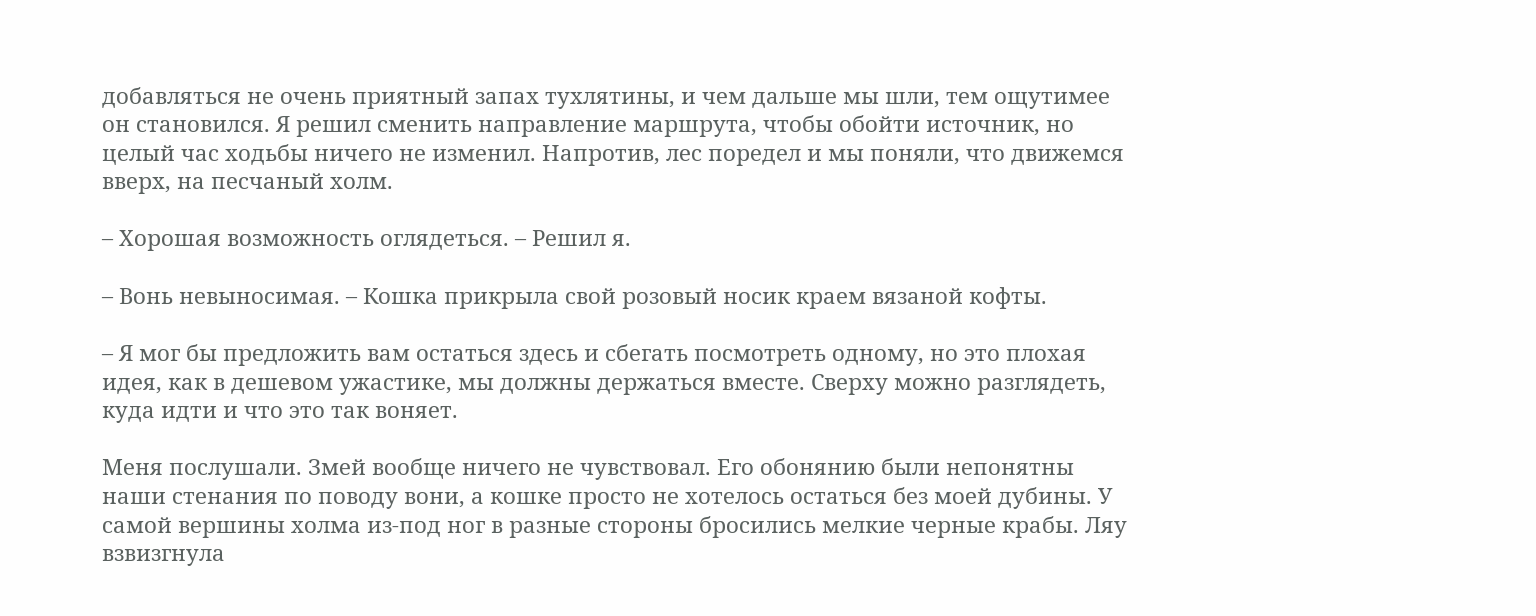добавляться не очень приятный запах тухлятины, и чем дальше мы шли, тем ощутимее он становился. Я решил сменить направление маршрута, чтобы обойти источник, но целый час ходьбы ничего не изменил. Напротив, лес поредел и мы поняли, что движемся вверх, на песчаный холм.

– Хорошая возможность оглядеться. – Решил я.

– Вонь невыносимая. – Кошка прикрыла свой розовый носик краем вязаной кофты.

– Я мог бы предложить вам остаться здесь и сбегать посмотреть одному, но это плохая идея, как в дешевом ужастике, мы должны держаться вместе. Сверху можно разглядеть, куда идти и что это так воняет.

Меня послушали. Змей вообще ничего не чувствовал. Его обонянию были непонятны наши стенания по поводу вони, а кошке просто не хотелось остаться без моей дубины. У самой вершины холма из-под ног в разные стороны бросились мелкие черные крабы. Ляу взвизгнула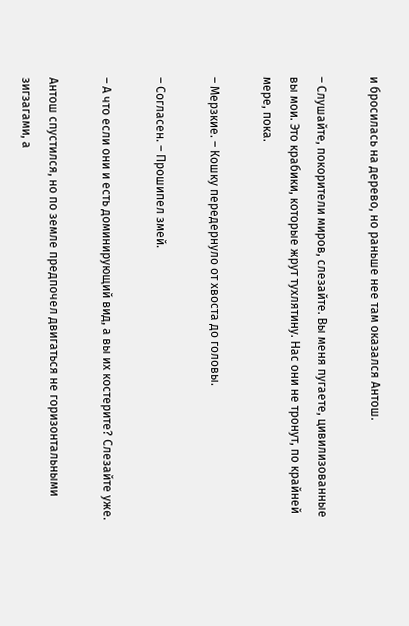и бросилась на дерево, но раньше нее там оказался Антош.

– Слушайте, покорители миров, слезайте. Вы меня пугаете, цивилизованные вы мои. Это крабики, которые жрут тухлятину. Нас они не тронут, по крайней мере, пока.

– Мерзкие. – Кошку передернуло от хвоста до головы.

– Согласен. – Прошипел змей.

– А что если они и есть доминирующий вид, а вы их костерите? Слезайте уже.

Антош спустился, но по земле предпочел двигаться не горизонтальными зигзагами, а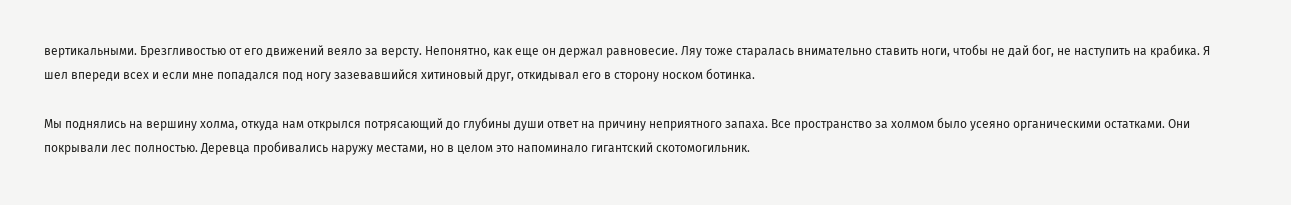вертикальными. Брезгливостью от его движений веяло за версту. Непонятно, как еще он держал равновесие. Ляу тоже старалась внимательно ставить ноги, чтобы не дай бог, не наступить на крабика. Я шел впереди всех и если мне попадался под ногу зазевавшийся хитиновый друг, откидывал его в сторону носком ботинка.

Мы поднялись на вершину холма, откуда нам открылся потрясающий до глубины души ответ на причину неприятного запаха. Все пространство за холмом было усеяно органическими остатками. Они покрывали лес полностью. Деревца пробивались наружу местами, но в целом это напоминало гигантский скотомогильник.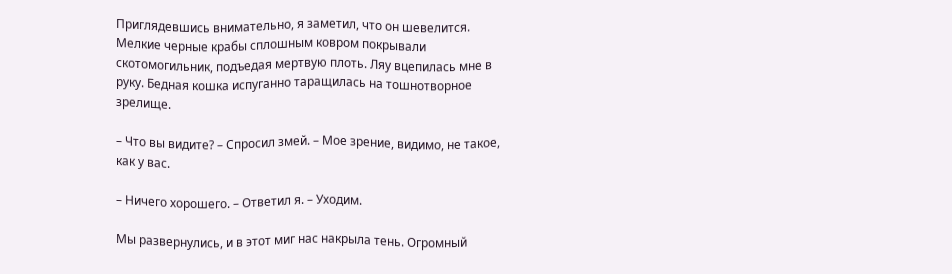Приглядевшись внимательно, я заметил, что он шевелится. Мелкие черные крабы сплошным ковром покрывали скотомогильник, подъедая мертвую плоть. Ляу вцепилась мне в руку. Бедная кошка испуганно таращилась на тошнотворное зрелище.

– Что вы видите? – Спросил змей. – Мое зрение, видимо, не такое, как у вас.

– Ничего хорошего. – Ответил я. – Уходим.

Мы развернулись, и в этот миг нас накрыла тень. Огромный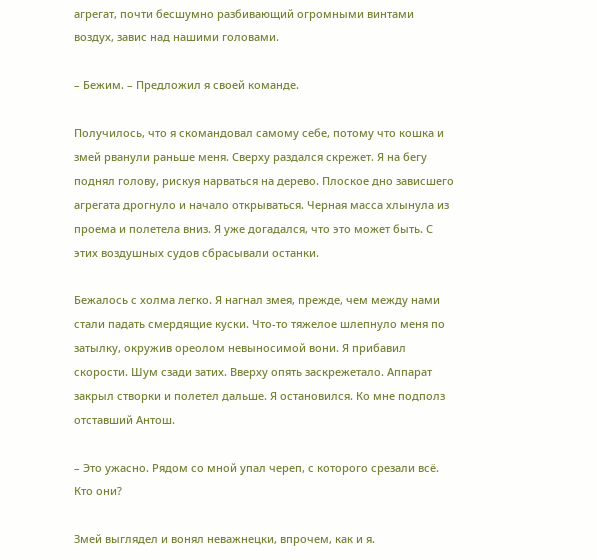агрегат, почти бесшумно разбивающий огромными винтами воздух, завис над нашими головами.

– Бежим. – Предложил я своей команде.

Получилось, что я скомандовал самому себе, потому что кошка и змей рванули раньше меня. Сверху раздался скрежет. Я на бегу поднял голову, рискуя нарваться на дерево. Плоское дно зависшего агрегата дрогнуло и начало открываться. Черная масса хлынула из проема и полетела вниз. Я уже догадался, что это может быть. С этих воздушных судов сбрасывали останки.

Бежалось с холма легко. Я нагнал змея, прежде, чем между нами стали падать смердящие куски. Что-то тяжелое шлепнуло меня по затылку, окружив ореолом невыносимой вони. Я прибавил скорости. Шум сзади затих. Вверху опять заскрежетало. Аппарат закрыл створки и полетел дальше. Я остановился. Ко мне подполз отставший Антош.

– Это ужасно. Рядом со мной упал череп, с которого срезали всё. Кто они?

Змей выглядел и вонял неважнецки, впрочем, как и я.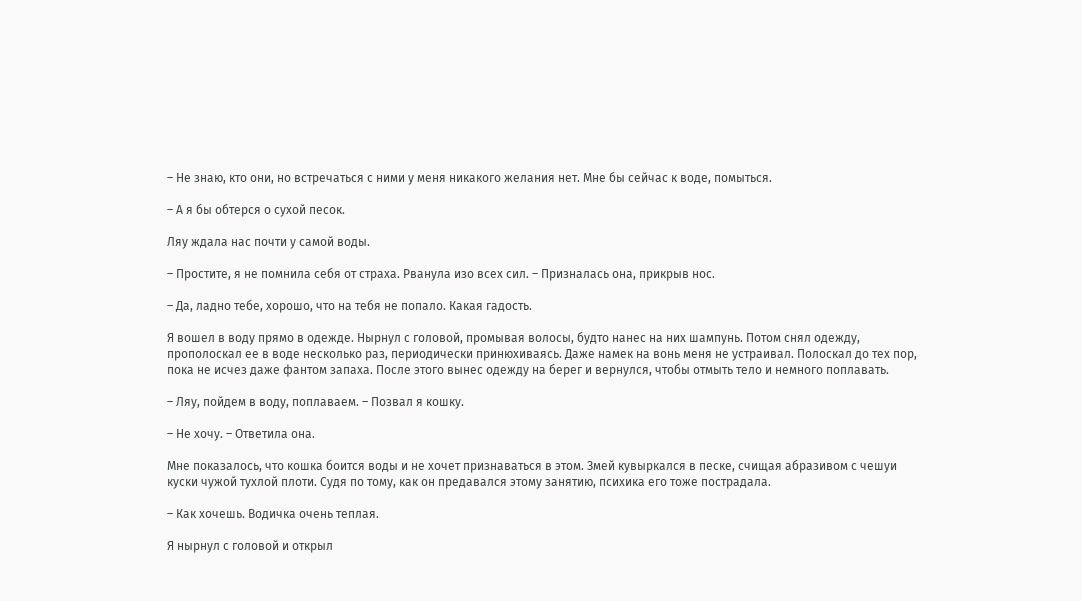– Не знаю, кто они, но встречаться с ними у меня никакого желания нет. Мне бы сейчас к воде, помыться.

– А я бы обтерся о сухой песок.

Ляу ждала нас почти у самой воды.

– Простите, я не помнила себя от страха. Рванула изо всех сил. – Призналась она, прикрыв нос.

– Да, ладно тебе, хорошо, что на тебя не попало. Какая гадость.

Я вошел в воду прямо в одежде. Нырнул с головой, промывая волосы, будто нанес на них шампунь. Потом снял одежду, прополоскал ее в воде несколько раз, периодически принюхиваясь. Даже намек на вонь меня не устраивал. Полоскал до тех пор, пока не исчез даже фантом запаха. После этого вынес одежду на берег и вернулся, чтобы отмыть тело и немного поплавать.

– Ляу, пойдем в воду, поплаваем. – Позвал я кошку.

– Не хочу. – Ответила она.

Мне показалось, что кошка боится воды и не хочет признаваться в этом. Змей кувыркался в песке, счищая абразивом с чешуи куски чужой тухлой плоти. Судя по тому, как он предавался этому занятию, психика его тоже пострадала.

– Как хочешь. Водичка очень теплая.

Я нырнул с головой и открыл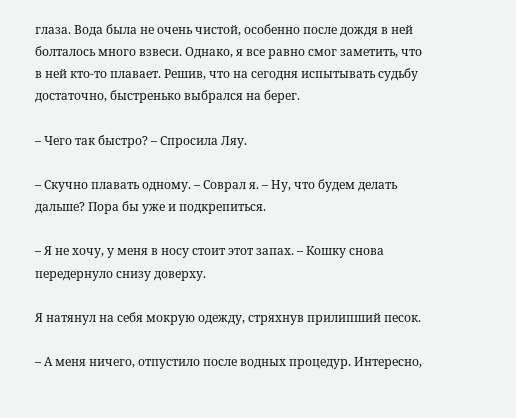глаза. Вода была не очень чистой, особенно после дождя в ней болталось много взвеси. Однако, я все равно смог заметить, что в ней кто-то плавает. Решив, что на сегодня испытывать судьбу достаточно, быстренько выбрался на берег.

– Чего так быстро? – Спросила Ляу.

– Скучно плавать одному. – Соврал я. – Ну, что будем делать дальше? Пора бы уже и подкрепиться.

– Я не хочу, у меня в носу стоит этот запах. – Кошку снова передернуло снизу доверху.

Я натянул на себя мокрую одежду, стряхнув прилипший песок.

– А меня ничего, отпустило после водных процедур. Интересно,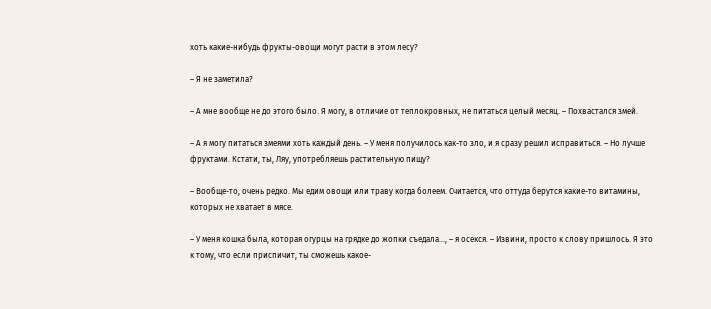хоть какие-нибудь фрукты-овощи могут расти в этом лесу?

– Я не заметила?

– А мне вообще не до этого было. Я могу, в отличие от теплокровных, не питаться целый месяц. – Похвастался змей.

– А я могу питаться змеями хоть каждый день. – У меня получилось как-то зло, и я сразу решил исправиться. – Но лучше фруктами. Кстати, ты, Ляу, употребляешь растительную пищу?

– Вообще-то, очень редко. Мы едим овощи или траву когда болеем. Считается, что оттуда берутся какие-то витамины, которых не хватает в мясе.

– У меня кошка была, которая огурцы на грядке до жопки съедала…, – я осекся. – Извини, просто к слову пришлось. Я это к тому, что если приспичит, ты сможешь какое-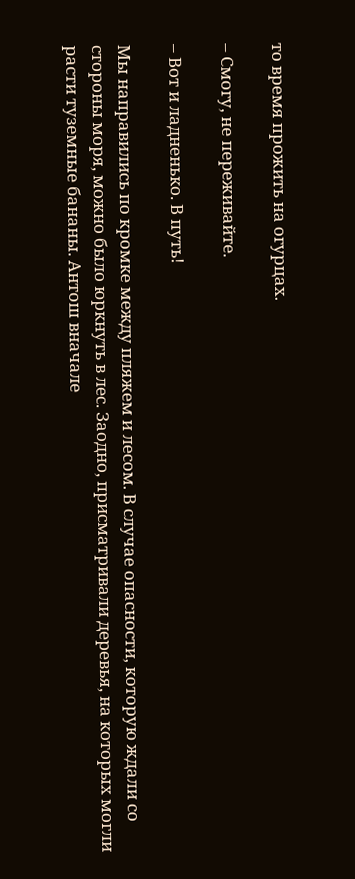то время прожить на огурцах.

– Смогу, не переживайте.

– Вот и ладненько. В путь!

Мы направились по кромке между пляжем и лесом. В случае опасности, которую ждали со стороны моря, можно было юркнуть в лес. Заодно, присматривали деревья, на которых могли расти туземные бананы. Антош вначале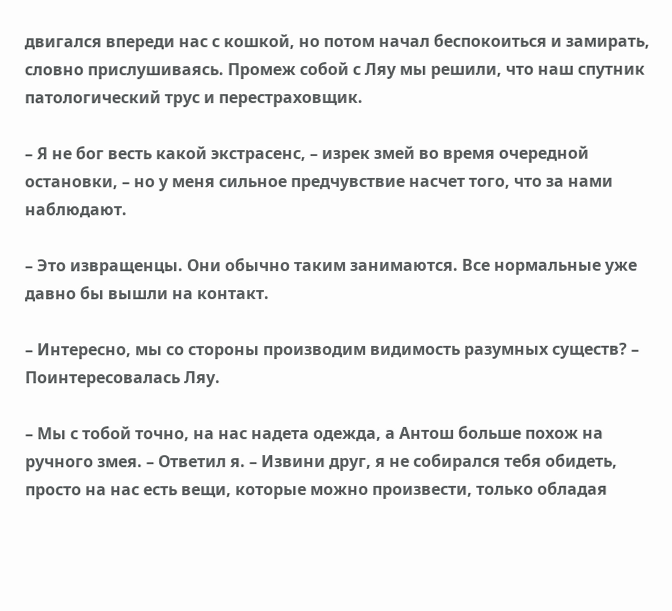двигался впереди нас с кошкой, но потом начал беспокоиться и замирать, словно прислушиваясь. Промеж собой с Ляу мы решили, что наш спутник патологический трус и перестраховщик.

– Я не бог весть какой экстрасенс, – изрек змей во время очередной остановки, – но у меня сильное предчувствие насчет того, что за нами наблюдают.

– Это извращенцы. Они обычно таким занимаются. Все нормальные уже давно бы вышли на контакт.

– Интересно, мы со стороны производим видимость разумных существ? – Поинтересовалась Ляу.

– Мы с тобой точно, на нас надета одежда, а Антош больше похож на ручного змея. – Ответил я. – Извини друг, я не собирался тебя обидеть, просто на нас есть вещи, которые можно произвести, только обладая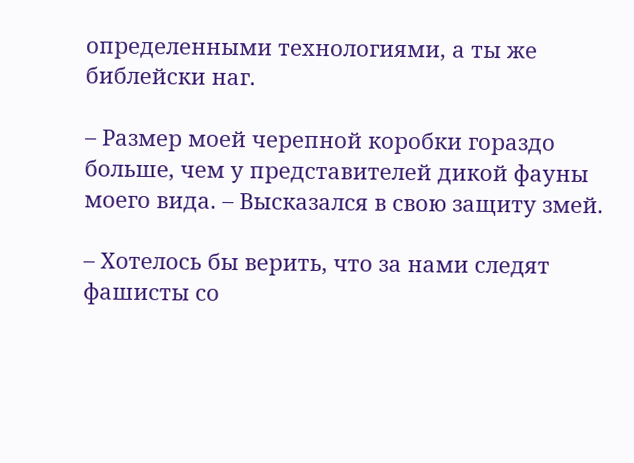определенными технологиями, а ты же библейски наг.

– Размер моей черепной коробки гораздо больше, чем у представителей дикой фауны моего вида. – Высказался в свою защиту змей.

– Хотелось бы верить, что за нами следят фашисты со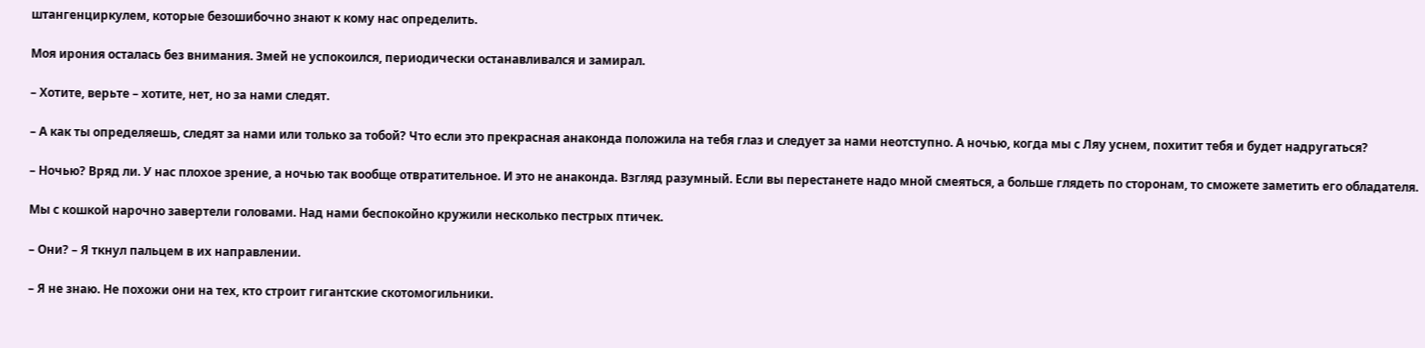штангенциркулем, которые безошибочно знают к кому нас определить.

Моя ирония осталась без внимания. Змей не успокоился, периодически останавливался и замирал.

– Хотите, верьте – хотите, нет, но за нами следят.

– А как ты определяешь, следят за нами или только за тобой? Что если это прекрасная анаконда положила на тебя глаз и следует за нами неотступно. А ночью, когда мы с Ляу уснем, похитит тебя и будет надругаться?

– Ночью? Вряд ли. У нас плохое зрение, а ночью так вообще отвратительное. И это не анаконда. Взгляд разумный. Если вы перестанете надо мной смеяться, а больше глядеть по сторонам, то сможете заметить его обладателя.

Мы с кошкой нарочно завертели головами. Над нами беспокойно кружили несколько пестрых птичек.

– Они? – Я ткнул пальцем в их направлении.

– Я не знаю. Не похожи они на тех, кто строит гигантские скотомогильники.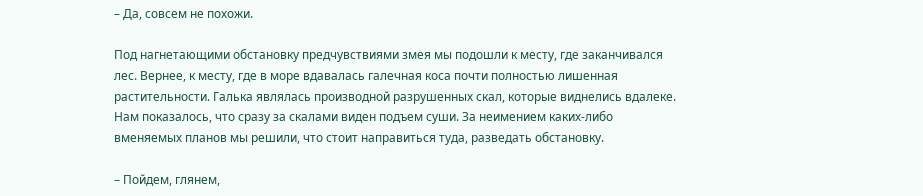– Да, совсем не похожи.

Под нагнетающими обстановку предчувствиями змея мы подошли к месту, где заканчивался лес. Вернее, к месту, где в море вдавалась галечная коса почти полностью лишенная растительности. Галька являлась производной разрушенных скал, которые виднелись вдалеке. Нам показалось, что сразу за скалами виден подъем суши. За неимением каких-либо вменяемых планов мы решили, что стоит направиться туда, разведать обстановку.

– Пойдем, глянем,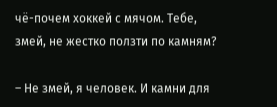чё-почем хоккей с мячом. Тебе, змей, не жестко ползти по камням?

– Не змей, я человек. И камни для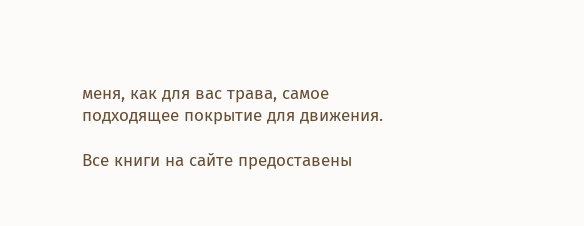меня, как для вас трава, самое подходящее покрытие для движения.

Все книги на сайте предоставены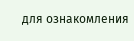для ознакомления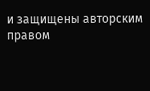и защищены авторским правом